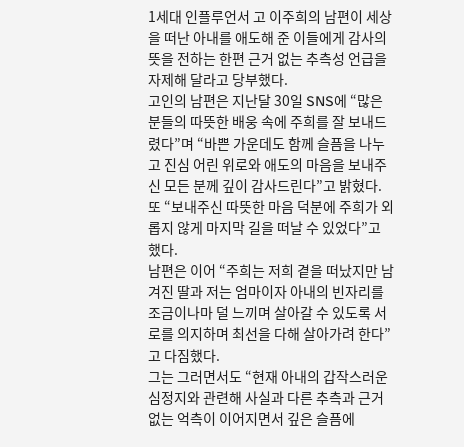1세대 인플루언서 고 이주희의 남편이 세상을 떠난 아내를 애도해 준 이들에게 감사의 뜻을 전하는 한편 근거 없는 추측성 언급을 자제해 달라고 당부했다.
고인의 남편은 지난달 30일 SNS에 “많은 분들의 따뜻한 배웅 속에 주희를 잘 보내드렸다”며 “바쁜 가운데도 함께 슬픔을 나누고 진심 어린 위로와 애도의 마음을 보내주신 모든 분께 깊이 감사드린다”고 밝혔다.
또 “보내주신 따뜻한 마음 덕분에 주희가 외롭지 않게 마지막 길을 떠날 수 있었다”고 했다.
남편은 이어 “주희는 저희 곁을 떠났지만 남겨진 딸과 저는 엄마이자 아내의 빈자리를 조금이나마 덜 느끼며 살아갈 수 있도록 서로를 의지하며 최선을 다해 살아가려 한다”고 다짐했다.
그는 그러면서도 “현재 아내의 갑작스러운 심정지와 관련해 사실과 다른 추측과 근거 없는 억측이 이어지면서 깊은 슬픔에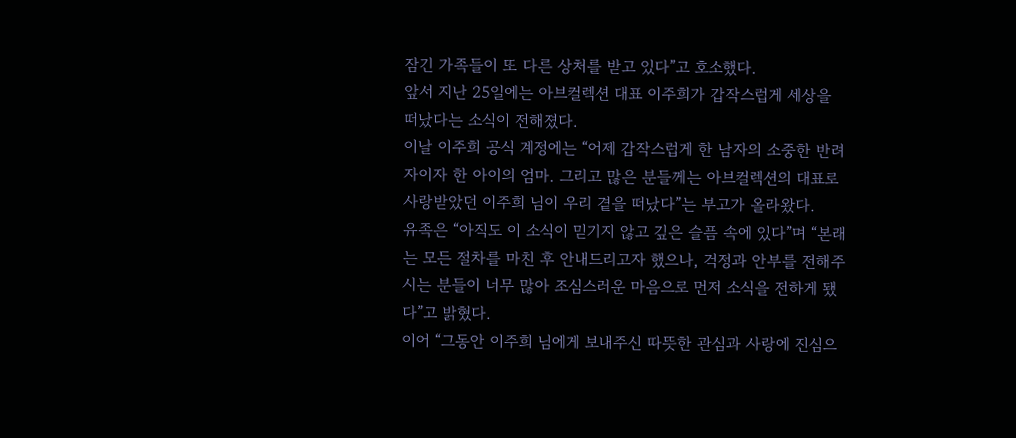잠긴 가족들이 또 다른 상처를 받고 있다”고 호소했다.
앞서 지난 25일에는 아브컬렉션 대표 이주희가 갑작스럽게 세상을 떠났다는 소식이 전해졌다.
이날 이주희 공식 계정에는 “어제 갑작스럽게 한 남자의 소중한 반려자이자 한 아이의 엄마. 그리고 많은 분들께는 아브컬렉션의 대표로 사랑받았던 이주희 님이 우리 곁을 떠났다”는 부고가 올라왔다.
유족은 “아직도 이 소식이 믿기지 않고 깊은 슬픔 속에 있다”며 “본래는 모든 절차를 마친 후 안내드리고자 했으나, 걱정과 안부를 전해주시는 분들이 너무 많아 조심스러운 마음으로 먼저 소식을 전하게 됐다”고 밝혔다.
이어 “그동안 이주희 님에게 보내주신 따뜻한 관심과 사랑에 진심으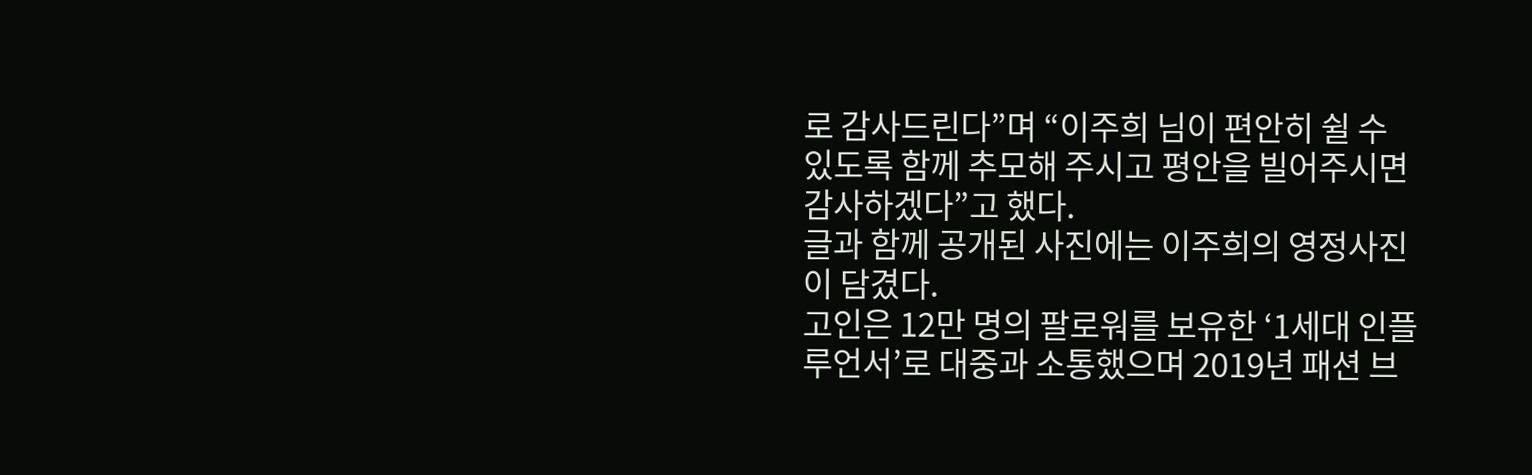로 감사드린다”며 “이주희 님이 편안히 쉴 수 있도록 함께 추모해 주시고 평안을 빌어주시면 감사하겠다”고 했다.
글과 함께 공개된 사진에는 이주희의 영정사진이 담겼다.
고인은 12만 명의 팔로워를 보유한 ‘1세대 인플루언서’로 대중과 소통했으며 2019년 패션 브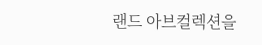랜드 아브컬렉션을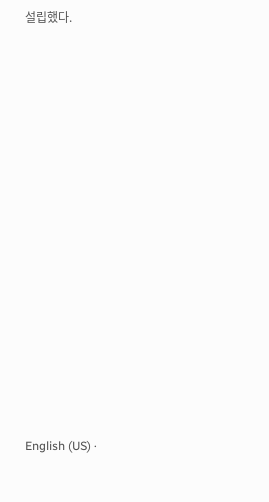설립했다.















English (US) ·